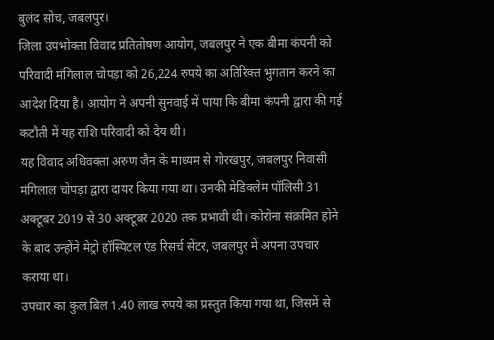बुलंद सोच, जबलपुर।
जिला उपभोक्ता विवाद प्रतितोषण आयोग, जबलपुर ने एक बीमा कंपनी को परिवादी मंगिलाल चोपड़ा को 26,224 रुपये का अतिरिक्त भुगतान करने का आदेश दिया है। आयोग ने अपनी सुनवाई में पाया कि बीमा कंपनी द्वारा की गई कटौती में यह राशि परिवादी को देय थी।
यह विवाद अधिवक्ता अरुण जैन के माध्यम से गोरखपुर, जबलपुर निवासी मंगिलाल चोपड़ा द्वारा दायर किया गया था। उनकी मेडिक्लेम पॉलिसी 31 अक्टूबर 2019 से 30 अक्टूबर 2020 तक प्रभावी थी। कोरोना संक्रमित होने के बाद उन्होंने मेट्रो हॉस्पिटल एंड रिसर्च सेंटर, जबलपुर में अपना उपचार कराया था।
उपचार का कुल बिल 1.40 लाख रुपये का प्रस्तुत किया गया था, जिसमें से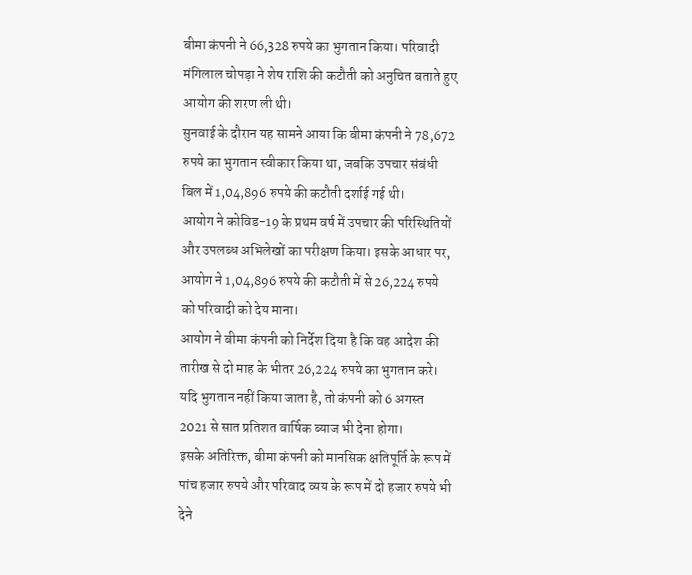बीमा कंपनी ने 66,328 रुपये का भुगतान किया। परिवादी मंगिलाल चोपड़ा ने शेष राशि की कटौती को अनुचित बताते हुए आयोग की शरण ली थी।
सुनवाई के दौरान यह सामने आया कि बीमा कंपनी ने 78,672 रुपये का भुगतान स्वीकार किया था, जबकि उपचार संबंधी बिल में 1,04,896 रुपये की कटौती दर्शाई गई थी।
आयोग ने कोविड-19 के प्रथम वर्ष में उपचार की परिस्थितियों और उपलब्ध अभिलेखों का परीक्षण किया। इसके आधार पर, आयोग ने 1,04,896 रुपये की कटौती में से 26,224 रुपये को परिवादी को देय माना।
आयोग ने बीमा कंपनी को निर्देश दिया है कि वह आदेश की तारीख से दो माह के भीतर 26,224 रुपये का भुगतान करे। यदि भुगतान नहीं किया जाता है, तो कंपनी को 6 अगस्त 2021 से सात प्रतिशत वार्षिक ब्याज भी देना होगा।
इसके अतिरिक्त, बीमा कंपनी को मानसिक क्षतिपूर्ति के रूप में पांच हजार रुपये और परिवाद व्यय के रूप में दो हजार रुपये भी देने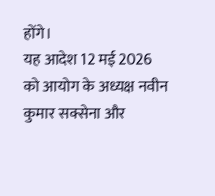होंगे।
यह आदेश 12 मई 2026 को आयोग के अध्यक्ष नवीन कुमार सक्सेना और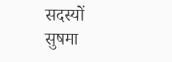सदस्यों सुषमा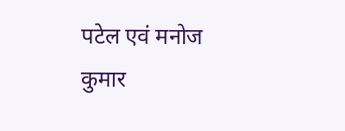पटेल एवं मनोज कुमार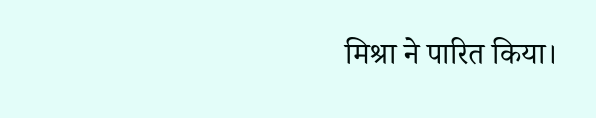मिश्रा ने पारित किया।